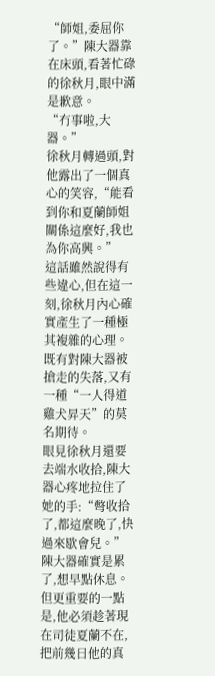“師姐,委屈你了。”陳大器靠在床頭,看著忙碌的徐秋月,眼中滿是歉意。
“冇事啦,大器。”
徐秋月轉過頭,對他露出了一個真心的笑容,“能看到你和夏蘭師姐關係這麼好,我也為你高興。”
這話雖然說得有些違心,但在這一刻,徐秋月內心確實產生了一種極其複雜的心理。
既有對陳大器被搶走的失落,又有一種“一人得道雞犬昇天”的莫名期待。
眼見徐秋月還要去端水收拾,陳大器心疼地拉住了她的手:“彆收拾了,都這麼晚了,快過來歇會兒。”
陳大器確實是累了,想早點休息。
但更重要的一點是,他必須趁著現在司徒夏蘭不在,把前幾日他的真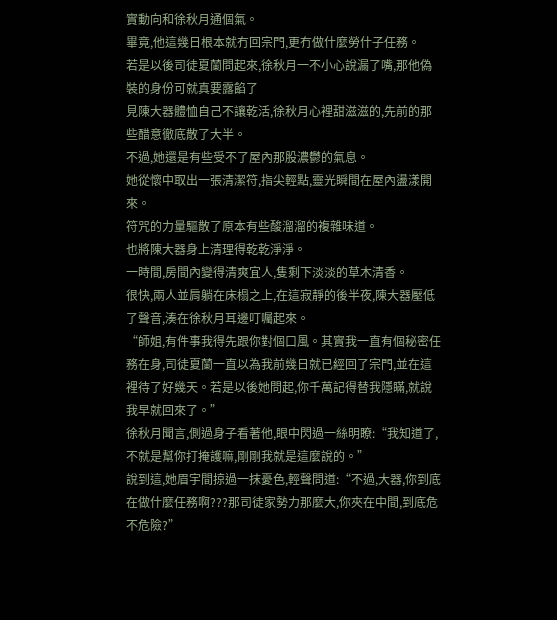實動向和徐秋月通個氣。
畢竟,他這幾日根本就冇回宗門,更冇做什麼勞什子任務。
若是以後司徒夏蘭問起來,徐秋月一不小心說漏了嘴,那他偽裝的身份可就真要露餡了
見陳大器體恤自己不讓乾活,徐秋月心裡甜滋滋的,先前的那些醋意徹底散了大半。
不過,她還是有些受不了屋內那股濃鬱的氣息。
她從懷中取出一張清潔符,指尖輕點,靈光瞬間在屋內盪漾開來。
符咒的力量驅散了原本有些酸溜溜的複雜味道。
也將陳大器身上清理得乾乾淨淨。
一時間,房間內變得清爽宜人,隻剩下淡淡的草木清香。
很快,兩人並肩躺在床榻之上,在這寂靜的後半夜,陳大器壓低了聲音,湊在徐秋月耳邊叮囑起來。
“師姐,有件事我得先跟你對個口風。其實我一直有個秘密任務在身,司徒夏蘭一直以為我前幾日就已經回了宗門,並在這裡待了好幾天。若是以後她問起,你千萬記得替我隱瞞,就說我早就回來了。”
徐秋月聞言,側過身子看著他,眼中閃過一絲明瞭:“我知道了,不就是幫你打掩護嘛,剛剛我就是這麼說的。”
說到這,她眉宇間掠過一抹憂色,輕聲問道:“不過,大器,你到底在做什麼任務啊???那司徒家勢力那麼大,你夾在中間,到底危不危險?”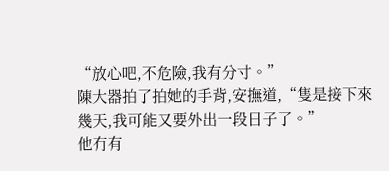“放心吧,不危險,我有分寸。”
陳大器拍了拍她的手背,安撫道,“隻是接下來幾天,我可能又要外出一段日子了。”
他冇有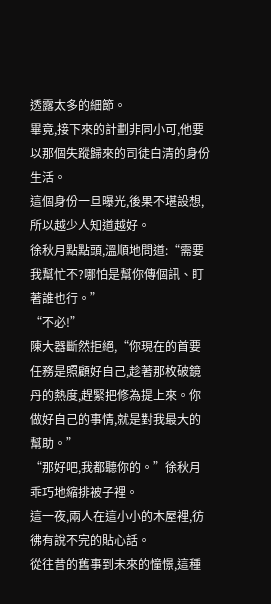透露太多的細節。
畢竟,接下來的計劃非同小可,他要以那個失蹤歸來的司徒白清的身份生活。
這個身份一旦曝光,後果不堪設想,所以越少人知道越好。
徐秋月點點頭,溫順地問道:“需要我幫忙不?哪怕是幫你傳個訊、盯著誰也行。”
“不必!”
陳大器斷然拒絕,“你現在的首要任務是照顧好自己,趁著那枚破鏡丹的熱度,趕緊把修為提上來。你做好自己的事情,就是對我最大的幫助。”
“那好吧,我都聽你的。”徐秋月乖巧地縮排被子裡。
這一夜,兩人在這小小的木屋裡,彷彿有說不完的貼心話。
從往昔的舊事到未來的憧憬,這種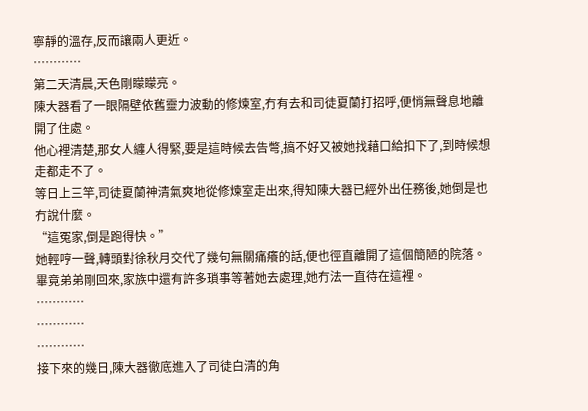寧靜的溫存,反而讓兩人更近。
…………
第二天清晨,天色剛矇矇亮。
陳大器看了一眼隔壁依舊靈力波動的修煉室,冇有去和司徒夏蘭打招呼,便悄無聲息地離開了住處。
他心裡清楚,那女人纏人得緊,要是這時候去告彆,搞不好又被她找藉口給扣下了,到時候想走都走不了。
等日上三竿,司徒夏蘭神清氣爽地從修煉室走出來,得知陳大器已經外出任務後,她倒是也冇說什麼。
“這冤家,倒是跑得快。”
她輕哼一聲,轉頭對徐秋月交代了幾句無關痛癢的話,便也徑直離開了這個簡陋的院落。
畢竟弟弟剛回來,家族中還有許多瑣事等著她去處理,她冇法一直待在這裡。
…………
…………
…………
接下來的幾日,陳大器徹底進入了司徒白清的角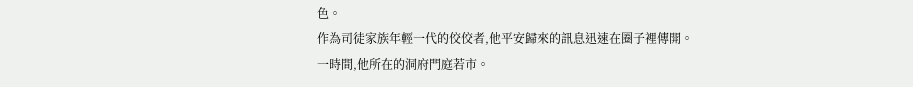色。
作為司徒家族年輕一代的佼佼者,他平安歸來的訊息迅速在圈子裡傳開。
一時間,他所在的洞府門庭若市。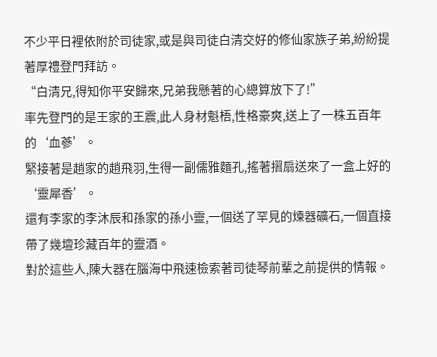不少平日裡依附於司徒家,或是與司徒白清交好的修仙家族子弟,紛紛提著厚禮登門拜訪。
“白清兄,得知你平安歸來,兄弟我懸著的心總算放下了!”
率先登門的是王家的王震,此人身材魁梧,性格豪爽,送上了一株五百年的‘血蔘’。
緊接著是趙家的趙飛羽,生得一副儒雅麵孔,搖著摺扇送來了一盒上好的‘靈犀香’。
還有李家的李沐辰和孫家的孫小靈,一個送了罕見的煉器礦石,一個直接帶了幾壇珍藏百年的靈酒。
對於這些人,陳大器在腦海中飛速檢索著司徒琴前輩之前提供的情報。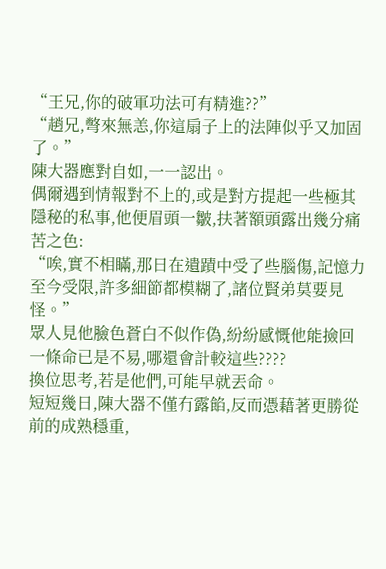“王兄,你的破軍功法可有精進??”
“趙兄,彆來無恙,你這扇子上的法陣似乎又加固了。”
陳大器應對自如,一一認出。
偶爾遇到情報對不上的,或是對方提起一些極其隱秘的私事,他便眉頭一皺,扶著額頭露出幾分痛苦之色:
“唉,實不相瞞,那日在遺蹟中受了些腦傷,記憶力至今受限,許多細節都模糊了,諸位賢弟莫要見怪。”
眾人見他臉色蒼白不似作偽,紛紛感慨他能撿回一條命已是不易,哪還會計較這些????
換位思考,若是他們,可能早就丟命。
短短幾日,陳大器不僅冇露餡,反而憑藉著更勝從前的成熟穩重,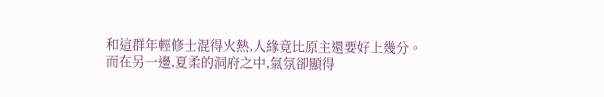和這群年輕修士混得火熱,人緣竟比原主還要好上幾分。
而在另一邊,夏柔的洞府之中,氣氛卻顯得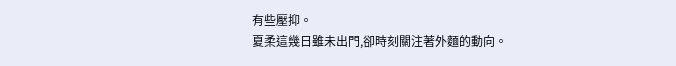有些壓抑。
夏柔這幾日雖未出門,卻時刻關注著外麵的動向。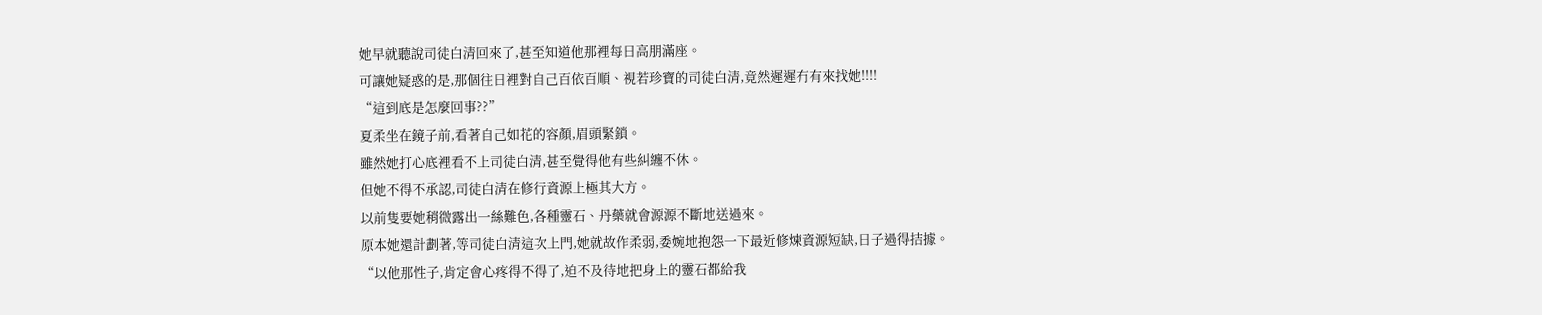她早就聽說司徒白清回來了,甚至知道他那裡每日高朋滿座。
可讓她疑惑的是,那個往日裡對自己百依百順、視若珍寶的司徒白清,竟然遲遲冇有來找她!!!!
“這到底是怎麼回事??”
夏柔坐在鏡子前,看著自己如花的容顏,眉頭緊鎖。
雖然她打心底裡看不上司徒白清,甚至覺得他有些糾纏不休。
但她不得不承認,司徒白清在修行資源上極其大方。
以前隻要她稍微露出一絲難色,各種靈石、丹藥就會源源不斷地送過來。
原本她還計劃著,等司徒白清這次上門,她就故作柔弱,委婉地抱怨一下最近修煉資源短缺,日子過得拮據。
“以他那性子,肯定會心疼得不得了,迫不及待地把身上的靈石都給我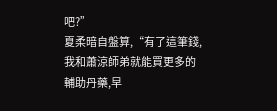吧?”
夏柔暗自盤算,“有了這筆錢,我和蕭涼師弟就能買更多的輔助丹藥,早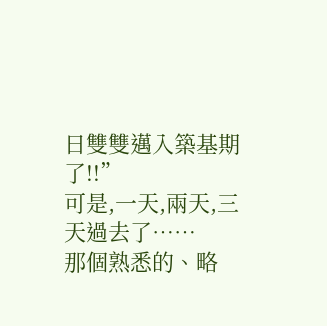日雙雙邁入築基期了!!”
可是,一天,兩天,三天過去了……
那個熟悉的、略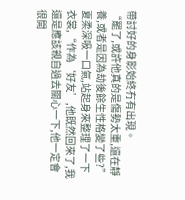帶討好的身影始終冇有出現。
“罷了,或許他真的是傷勢太重,還在靜養,或者是因為劫後餘生性格變了些?”
夏柔深吸一口氣,站起身來整理了一下衣裳,“作為‘好友’,他既然回來了,我還是應該親自過去關心一下,他一定會很開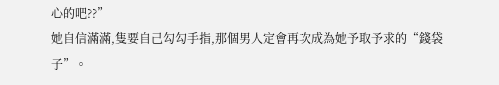心的吧??”
她自信滿滿,隻要自己勾勾手指,那個男人定會再次成為她予取予求的“錢袋子”。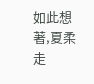如此想著,夏柔走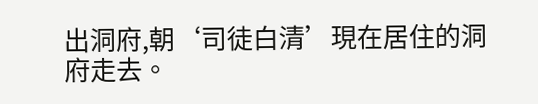出洞府,朝‘司徒白清’現在居住的洞府走去。